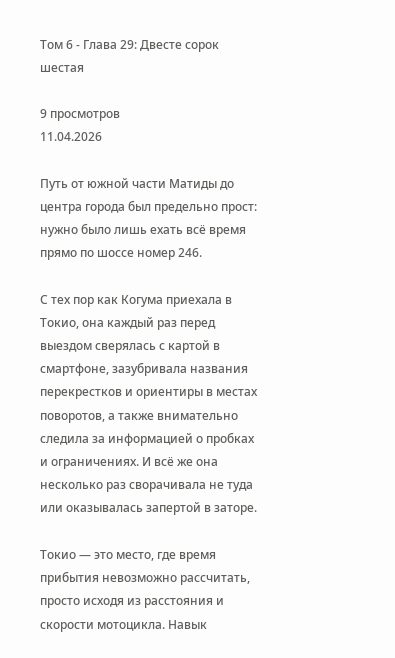Том 6 - Глава 29: Двесте сорок шестая

9 просмотров
11.04.2026

Путь от южной части Матиды до центра города был предельно прост: нужно было лишь ехать всё время прямо по шоссе номер 246.

С тех пор как Когума приехала в Токио, она каждый раз перед выездом сверялась с картой в смартфоне, зазубривала названия перекрестков и ориентиры в местах поворотов, а также внимательно следила за информацией о пробках и ограничениях. И всё же она несколько раз сворачивала не туда или оказывалась запертой в заторе.

Токио — это место, где время прибытия невозможно рассчитать, просто исходя из расстояния и скорости мотоцикла. Навык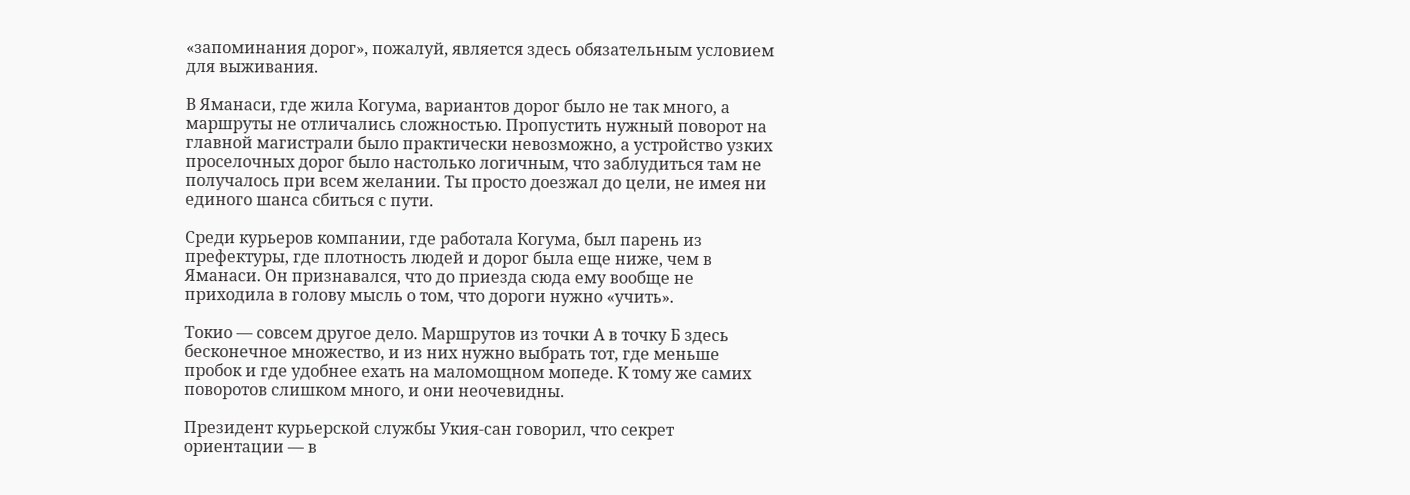«запоминания дорог», пожалуй, является здесь обязательным условием для выживания.

В Яманаси, где жила Когума, вариантов дорог было не так много, а маршруты не отличались сложностью. Пропустить нужный поворот на главной магистрали было практически невозможно, а устройство узких проселочных дорог было настолько логичным, что заблудиться там не получалось при всем желании. Ты просто доезжал до цели, не имея ни единого шанса сбиться с пути.

Среди курьеров компании, где работала Когума, был парень из префектуры, где плотность людей и дорог была еще ниже, чем в Яманаси. Он признавался, что до приезда сюда ему вообще не приходила в голову мысль о том, что дороги нужно «учить».

Токио — совсем другое дело. Маршрутов из точки А в точку Б здесь бесконечное множество, и из них нужно выбрать тот, где меньше пробок и где удобнее ехать на маломощном мопеде. К тому же самих поворотов слишком много, и они неочевидны.

Президент курьерской службы Укия-сан говорил, что секрет ориентации — в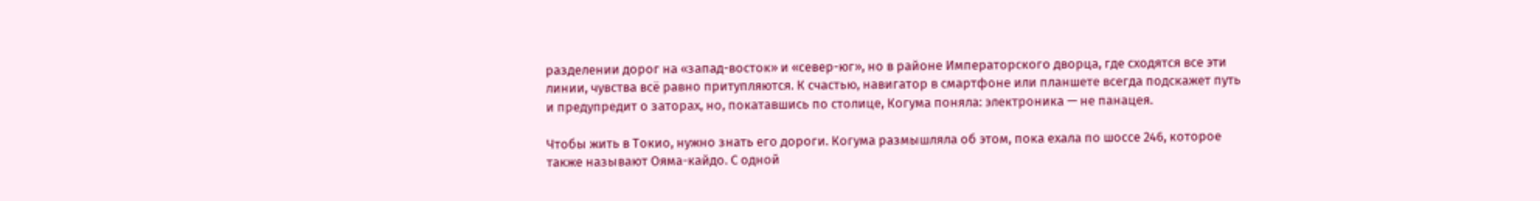разделении дорог на «запад-восток» и «север-юг», но в районе Императорского дворца, где сходятся все эти линии, чувства всё равно притупляются. К счастью, навигатор в смартфоне или планшете всегда подскажет путь и предупредит о заторах, но, покатавшись по столице, Когума поняла: электроника — не панацея.

Чтобы жить в Токио, нужно знать его дороги. Когума размышляла об этом, пока ехала по шоссе 246, которое также называют Ояма-кайдо. С одной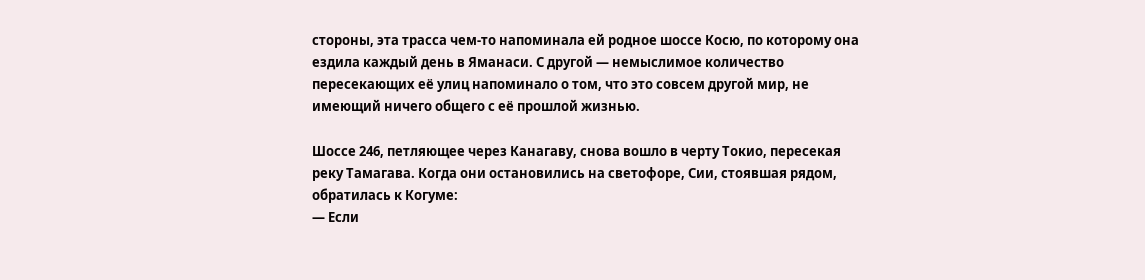стороны, эта трасса чем-то напоминала ей родное шоссе Косю, по которому она ездила каждый день в Яманаси. С другой — немыслимое количество пересекающих её улиц напоминало о том, что это совсем другой мир, не имеющий ничего общего с её прошлой жизнью.

Шоссе 246, петляющее через Канагаву, снова вошло в черту Токио, пересекая реку Тамагава. Когда они остановились на светофоре, Сии, стоявшая рядом, обратилась к Когуме:
— Если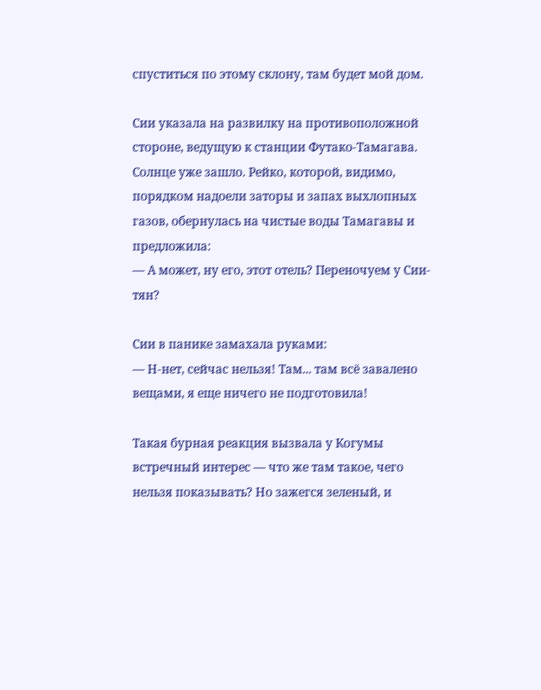спуститься по этому склону, там будет мой дом.

Сии указала на развилку на противоположной стороне, ведущую к станции Футако-Тамагава. Солнце уже зашло. Рейко, которой, видимо, порядком надоели заторы и запах выхлопных газов, обернулась на чистые воды Тамагавы и предложила:
— А может, ну его, этот отель? Переночуем у Сии-тян?

Сии в панике замахала руками:
— Н-нет, сейчас нельзя! Там... там всё завалено вещами, я еще ничего не подготовила!

Такая бурная реакция вызвала у Когумы встречный интерес — что же там такое, чего нельзя показывать? Но зажегся зеленый, и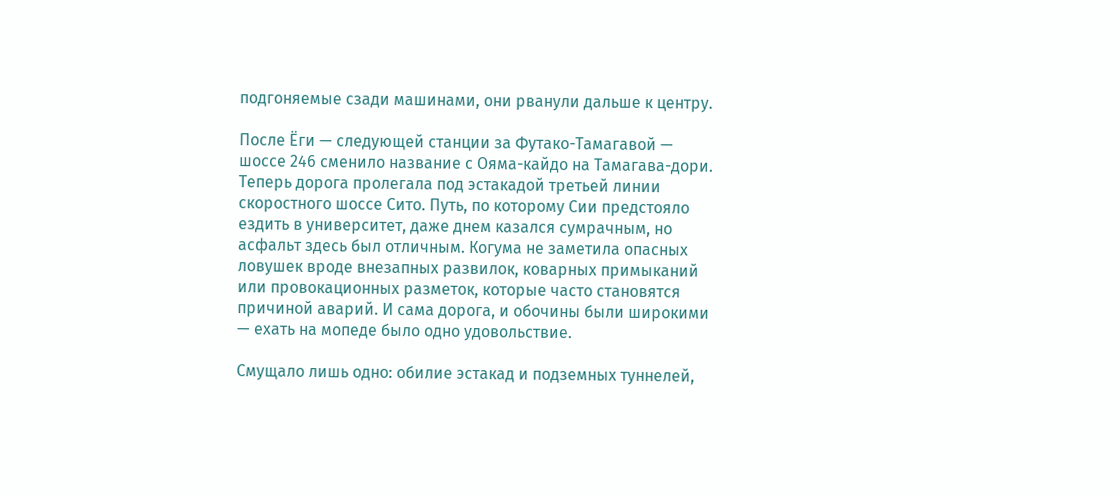подгоняемые сзади машинами, они рванули дальше к центру.

После Ёги — следующей станции за Футако-Тамагавой — шоссе 246 сменило название с Ояма-кайдо на Тамагава-дори. Теперь дорога пролегала под эстакадой третьей линии скоростного шоссе Сито. Путь, по которому Сии предстояло ездить в университет, даже днем казался сумрачным, но асфальт здесь был отличным. Когума не заметила опасных ловушек вроде внезапных развилок, коварных примыканий или провокационных разметок, которые часто становятся причиной аварий. И сама дорога, и обочины были широкими — ехать на мопеде было одно удовольствие.

Смущало лишь одно: обилие эстакад и подземных туннелей,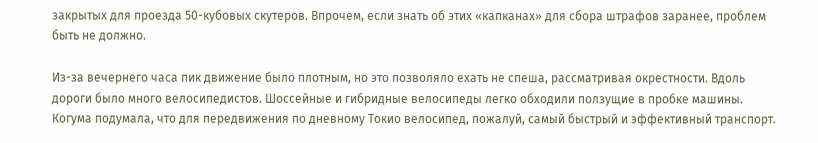закрытых для проезда 50-кубовых скутеров. Впрочем, если знать об этих «капканах» для сбора штрафов заранее, проблем быть не должно.

Из-за вечернего часа пик движение было плотным, но это позволяло ехать не спеша, рассматривая окрестности. Вдоль дороги было много велосипедистов. Шоссейные и гибридные велосипеды легко обходили ползущие в пробке машины. Когума подумала, что для передвижения по дневному Токио велосипед, пожалуй, самый быстрый и эффективный транспорт.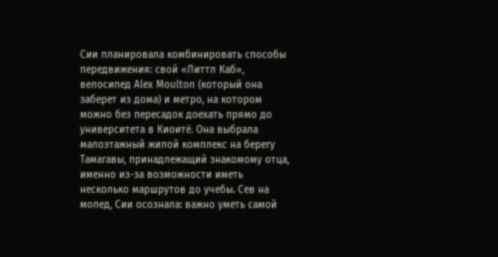Сии планировала комбинировать способы передвижения: свой «Литтл Каб», велосипед Alex Moulton (который она заберет из дома) и метро, на котором можно без пересадок доехать прямо до университета в Киоитё. Она выбрала малоэтажный жилой комплекс на берегу Тамагавы, принадлежащий знакомому отца, именно из-за возможности иметь несколько маршрутов до учебы. Сев на мопед, Сии осознала: важно уметь самой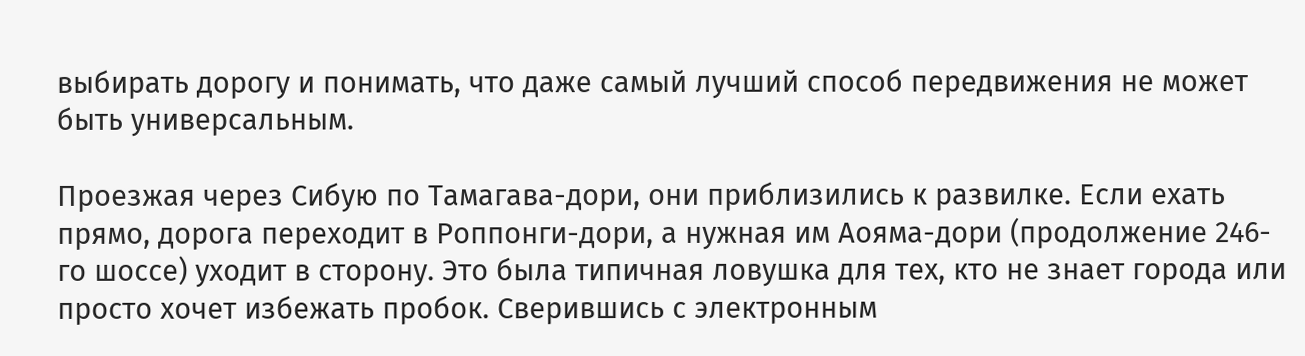выбирать дорогу и понимать, что даже самый лучший способ передвижения не может быть универсальным.

Проезжая через Сибую по Тамагава-дори, они приблизились к развилке. Если ехать прямо, дорога переходит в Роппонги-дори, а нужная им Аояма-дори (продолжение 246-го шоссе) уходит в сторону. Это была типичная ловушка для тех, кто не знает города или просто хочет избежать пробок. Сверившись с электронным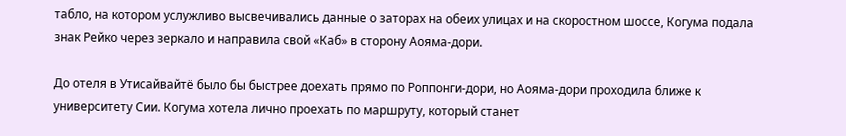табло, на котором услужливо высвечивались данные о заторах на обеих улицах и на скоростном шоссе, Когума подала знак Рейко через зеркало и направила свой «Каб» в сторону Аояма-дори.

До отеля в Утисайвайтё было бы быстрее доехать прямо по Роппонги-дори, но Аояма-дори проходила ближе к университету Сии. Когума хотела лично проехать по маршруту, который станет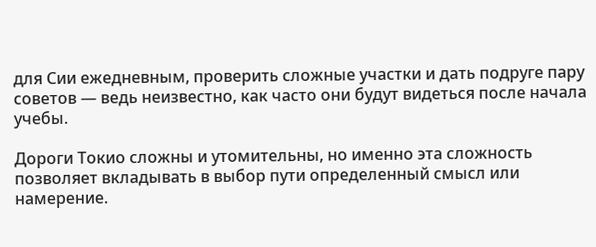для Сии ежедневным, проверить сложные участки и дать подруге пару советов — ведь неизвестно, как часто они будут видеться после начала учебы.

Дороги Токио сложны и утомительны, но именно эта сложность позволяет вкладывать в выбор пути определенный смысл или намерение.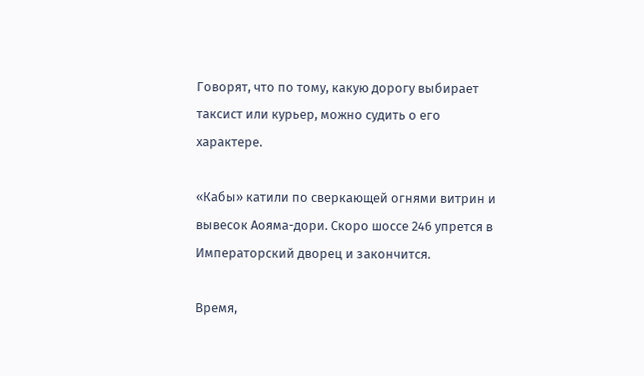Говорят, что по тому, какую дорогу выбирает таксист или курьер, можно судить о его характере.

«Кабы» катили по сверкающей огнями витрин и вывесок Аояма-дори. Скоро шоссе 246 упрется в Императорский дворец и закончится.

Время,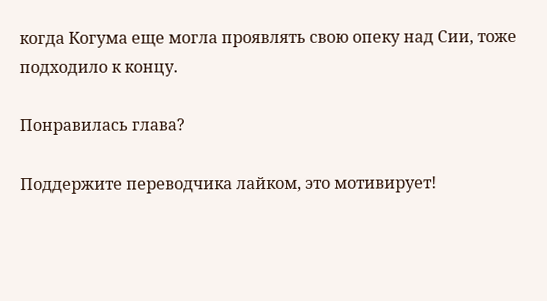когда Когума еще могла проявлять свою опеку над Сии, тоже подходило к концу.

Понравилась глава?

Поддержите переводчика лайком, это мотивирует!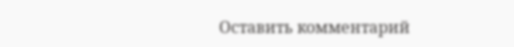Оставить комментарий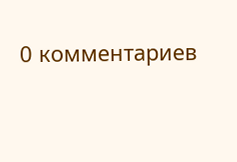0 комментариев